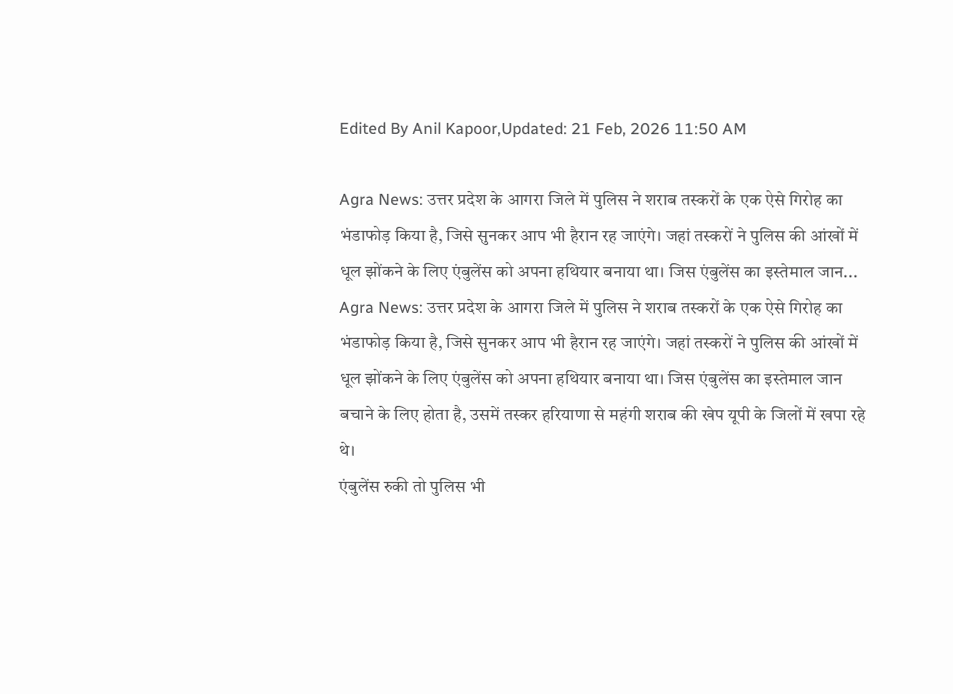Edited By Anil Kapoor,Updated: 21 Feb, 2026 11:50 AM

Agra News: उत्तर प्रदेश के आगरा जिले में पुलिस ने शराब तस्करों के एक ऐसे गिरोह का भंडाफोड़ किया है, जिसे सुनकर आप भी हैरान रह जाएंगे। जहां तस्करों ने पुलिस की आंखों में धूल झोंकने के लिए एंबुलेंस को अपना हथियार बनाया था। जिस एंबुलेंस का इस्तेमाल जान...
Agra News: उत्तर प्रदेश के आगरा जिले में पुलिस ने शराब तस्करों के एक ऐसे गिरोह का भंडाफोड़ किया है, जिसे सुनकर आप भी हैरान रह जाएंगे। जहां तस्करों ने पुलिस की आंखों में धूल झोंकने के लिए एंबुलेंस को अपना हथियार बनाया था। जिस एंबुलेंस का इस्तेमाल जान बचाने के लिए होता है, उसमें तस्कर हरियाणा से महंगी शराब की खेप यूपी के जिलों में खपा रहे थे।
एंबुलेंस रुकी तो पुलिस भी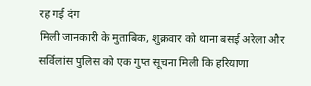रह गई दंग
मिली जानकारी के मुताबिक, शुक्रवार को थाना बसई अरेला और सर्विलांस पुलिस को एक गुप्त सूचना मिली कि हरियाणा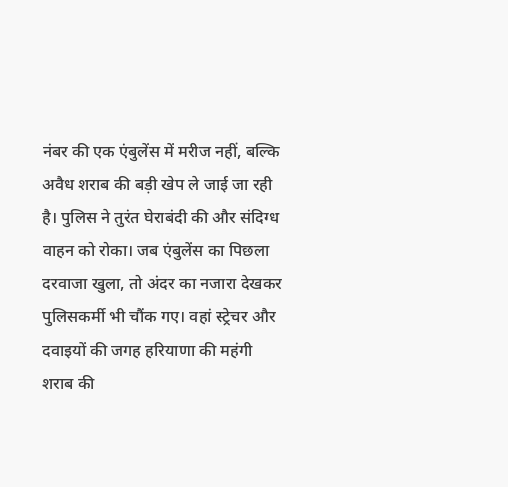नंबर की एक एंबुलेंस में मरीज नहीं, बल्कि अवैध शराब की बड़ी खेप ले जाई जा रही है। पुलिस ने तुरंत घेराबंदी की और संदिग्ध वाहन को रोका। जब एंबुलेंस का पिछला दरवाजा खुला, तो अंदर का नजारा देखकर पुलिसकर्मी भी चौंक गए। वहां स्ट्रेचर और दवाइयों की जगह हरियाणा की महंगी शराब की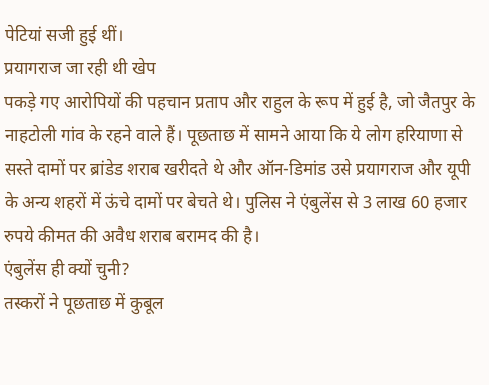पेटियां सजी हुई थीं।
प्रयागराज जा रही थी खेप
पकड़े गए आरोपियों की पहचान प्रताप और राहुल के रूप में हुई है, जो जैतपुर के नाहटोली गांव के रहने वाले हैं। पूछताछ में सामने आया कि ये लोग हरियाणा से सस्ते दामों पर ब्रांडेड शराब खरीदते थे और ऑन-डिमांड उसे प्रयागराज और यूपी के अन्य शहरों में ऊंचे दामों पर बेचते थे। पुलिस ने एंबुलेंस से 3 लाख 60 हजार रुपये कीमत की अवैध शराब बरामद की है।
एंबुलेंस ही क्यों चुनी?
तस्करों ने पूछताछ में कुबूल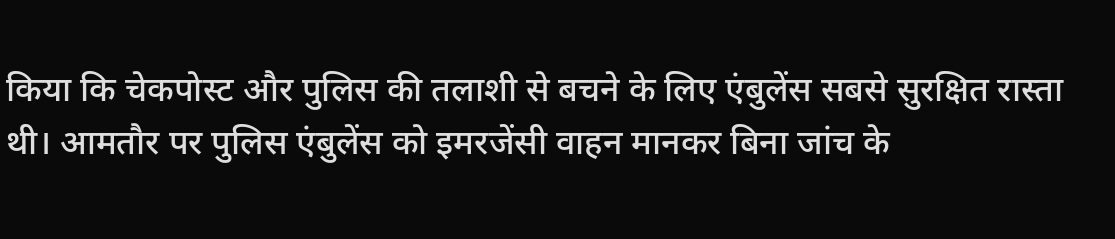किया कि चेकपोस्ट और पुलिस की तलाशी से बचने के लिए एंबुलेंस सबसे सुरक्षित रास्ता थी। आमतौर पर पुलिस एंबुलेंस को इमरजेंसी वाहन मानकर बिना जांच के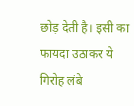छोड़ देती है। इसी का फायदा उठाकर ये गिरोह लंबे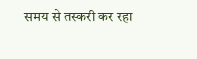समय से तस्करी कर रहा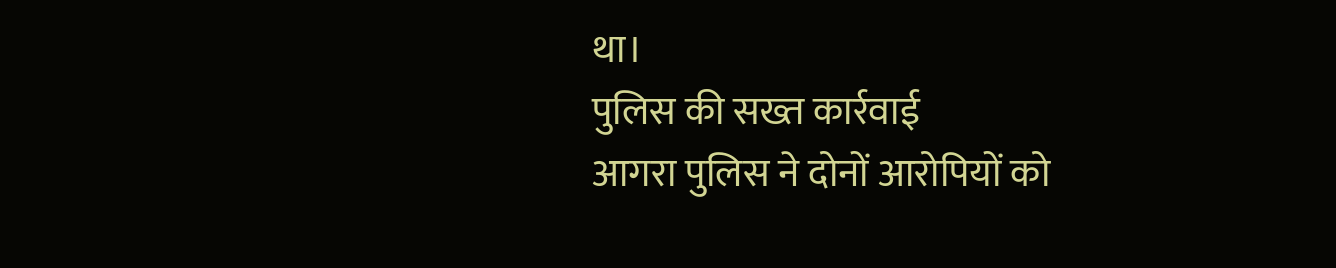था।
पुलिस की सख्त कार्रवाई
आगरा पुलिस ने दोनों आरोपियों को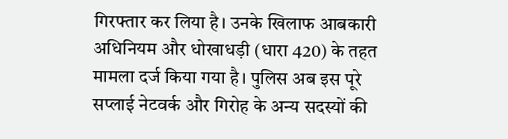गिरफ्तार कर लिया है। उनके खिलाफ आबकारी अधिनियम और धोखाधड़ी (धारा 420) के तहत मामला दर्ज किया गया है। पुलिस अब इस पूरे सप्लाई नेटवर्क और गिरोह के अन्य सदस्यों की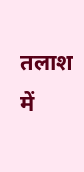तलाश में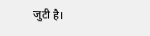जुटी है।